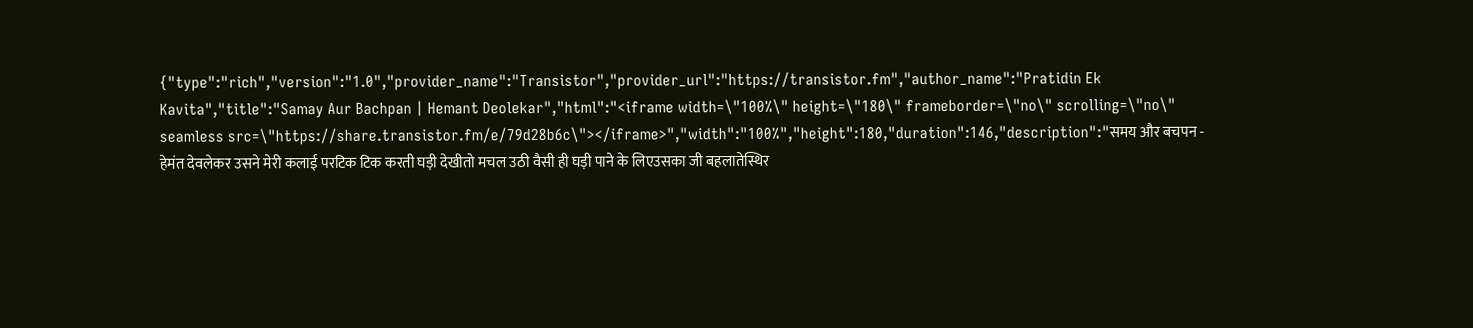{"type":"rich","version":"1.0","provider_name":"Transistor","provider_url":"https://transistor.fm","author_name":"Pratidin Ek Kavita","title":"Samay Aur Bachpan | Hemant Deolekar","html":"<iframe width=\"100%\" height=\"180\" frameborder=\"no\" scrolling=\"no\" seamless src=\"https://share.transistor.fm/e/79d28b6c\"></iframe>","width":"100%","height":180,"duration":146,"description":"समय और बचपन - हेमंत देवलेकर उसने मेरी कलाई परटिक टिक करती घड़ी देखीतो मचल उठी वैसी ही घड़ी पाने के लिएउसका जी बहलातेस्थिर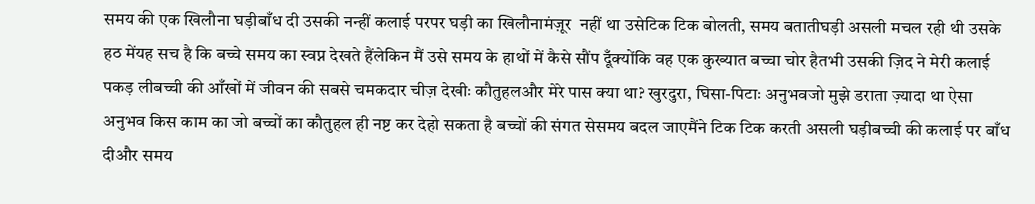समय की एक खिलौना घड़ीबाँध दी उसकी नन्हीं कलाई परपर घड़ी का खिलौनामंज़ूर  नहीं था उसेटिक टिक बोलती, समय बतातीघड़ी असली मचल रही थी उसके हठ मेंयह सच है कि बच्चे समय का स्वप्न देखते हैंलेकिन मैं उसे समय के हाथों में कैसे सौंप दूँक्योंकि वह एक कुख्यात बच्चा चोर हैतभी उसकी ज़िद ने मेरी कलाई पकड़ लीबच्ची की आँखों में जीवन की सबसे चमकदार चीज़ देखीः कौतुहलऔर मेरे पास क्या था? खुरदुरा, घिसा-पिटाः अनुभवजो मुझे डराता ज़्यादा था ऐसा अनुभव किस काम का जो बच्चों का कौतुहल ही नष्ट कर देहो सकता है बच्चों की संगत सेसमय बदल जाएमैंने टिक टिक करती असली घड़ीबच्ची की कलाई पर बाँध दीऔर समय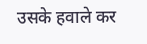उसके हवाले कर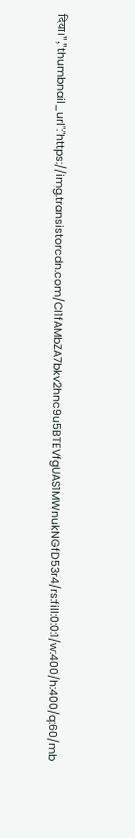दिया।","thumbnail_url":"https://img.transistorcdn.com/CI1fAMbZA7bkv2hnc9u5BTEVfgUAS1MWnukNGfD53r4/rs:fill:0:0:1/w:400/h:400/q:60/mb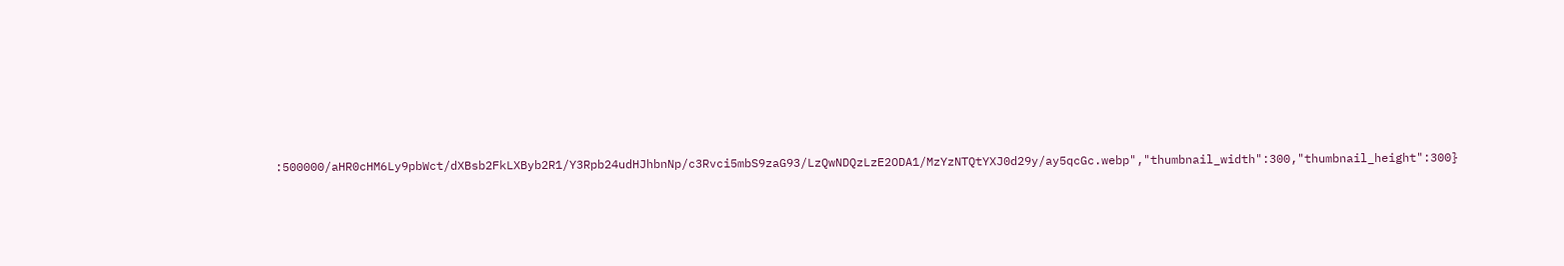:500000/aHR0cHM6Ly9pbWct/dXBsb2FkLXByb2R1/Y3Rpb24udHJhbnNp/c3Rvci5mbS9zaG93/LzQwNDQzLzE2ODA1/MzYzNTQtYXJ0d29y/ay5qcGc.webp","thumbnail_width":300,"thumbnail_height":300}